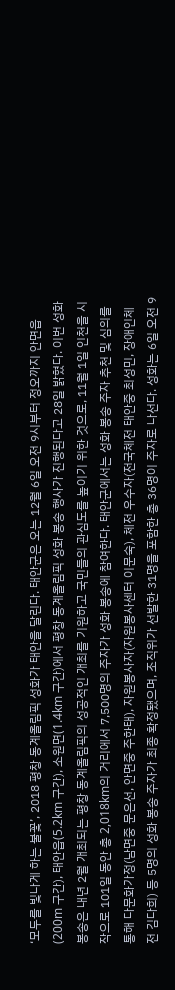‘모두를 빛나게 하는 불꽃’, 2018 평창 동계올림픽 성화가 태안을 달린다. 태안군은 오는 12월 6일 오전 9시부터 정오까지 안면읍(200m 구간), 태안읍(5.2km 구간), 소원면(1.4km 구간)에서 평창 동계올림픽 성화 봉송 행사가 진행된다고 28일 밝혔다. 이번 성화 봉송은 내년 2월 개최되는 평창 동계올림픽의 성공적인 개최를 기원하고 국민들의 관심도를 높이기 위한 것으로, 11월 1일 인천을 시작으로 101일 동안 총 2,018km의 거리에서 7,500명의 주자가 성화 봉송에 참여한다. 태안군에서는 성화 봉송 주자 추천 및 심의를 통해 다문화가정(남면중 문은선, 안면중 주한태), 자원봉사자(자원봉사센터 이문숙), 체전 우수자(전국체전 태안중 최성민, 장애인체전 김다희) 등 5명의 성화 봉송 주자가 최종 확정됐으며, 조직위가 선발한 31명을 포함한 총 36명이 주자로 나선다. 성화는 6일 오전 9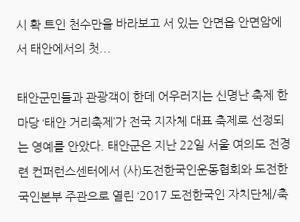시 확 트인 천수만을 바라보고 서 있는 안면읍 안면암에서 태안에서의 첫...

태안군민들과 관광객이 한데 어우러지는 신명난 축제 한마당 ‘태안 거리축제’가 전국 지자체 대표 축제로 선정되는 영예를 안았다. 태안군은 지난 22일 서울 여의도 전경련 컨퍼런스센터에서 (사)도전한국인운동협회와 도전한국인본부 주관으로 열린 ‘2017 도전한국인 자치단체/축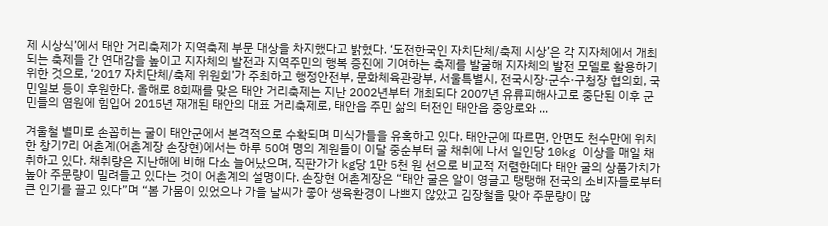제 시상식’에서 태안 거리축제가 지역축제 부문 대상을 차지했다고 밝혔다. ‘도전한국인 자치단체/축제 시상’은 각 지자체에서 개최되는 축제들 간 연대감을 높이고 지자체의 발전과 지역주민의 행복 증진에 기여하는 축제를 발굴해 지자체의 발전 모델로 활용하기 위한 것으로, ‘2017 자치단체/축제 위원회’가 주최하고 행정안전부, 문화체육관광부, 서울특별시, 전국시장·군수·구청장 협의회, 국민일보 등이 후원한다. 올해로 8회째를 맞은 태안 거리축제는 지난 2002년부터 개최되다 2007년 유류피해사고로 중단된 이후 군민들의 염원에 힘입어 2015년 재개된 태안의 대표 거리축제로, 태안읍 주민 삶의 터전인 태안읍 중앙로와 ...

겨울철 별미로 손꼽히는 굴이 태안군에서 본격적으로 수확되며 미식가들을 유혹하고 있다. 태안군에 따르면, 안면도 천수만에 위치한 창기7리 어촌계(어촌계장 손장현)에서는 하루 50여 명의 계원들이 이달 중순부터 굴 채취에 나서 일인당 10kg 이상을 매일 채취하고 있다. 채취량은 지난해에 비해 다소 늘어났으며, 직판가가 kg당 1만 5천 원 선으로 비교적 저렴한데다 태안 굴의 상품가치가 높아 주문량이 밀려들고 있다는 것이 어촌계의 설명이다. 손장현 어촌계장은 “태안 굴은 알이 영글고 탱탱해 전국의 소비자들로부터 큰 인기를 끌고 있다”며 “봄 가뭄이 있었으나 가을 날씨가 좋아 생육환경이 나쁘지 않았고 김장철을 맞아 주문량이 많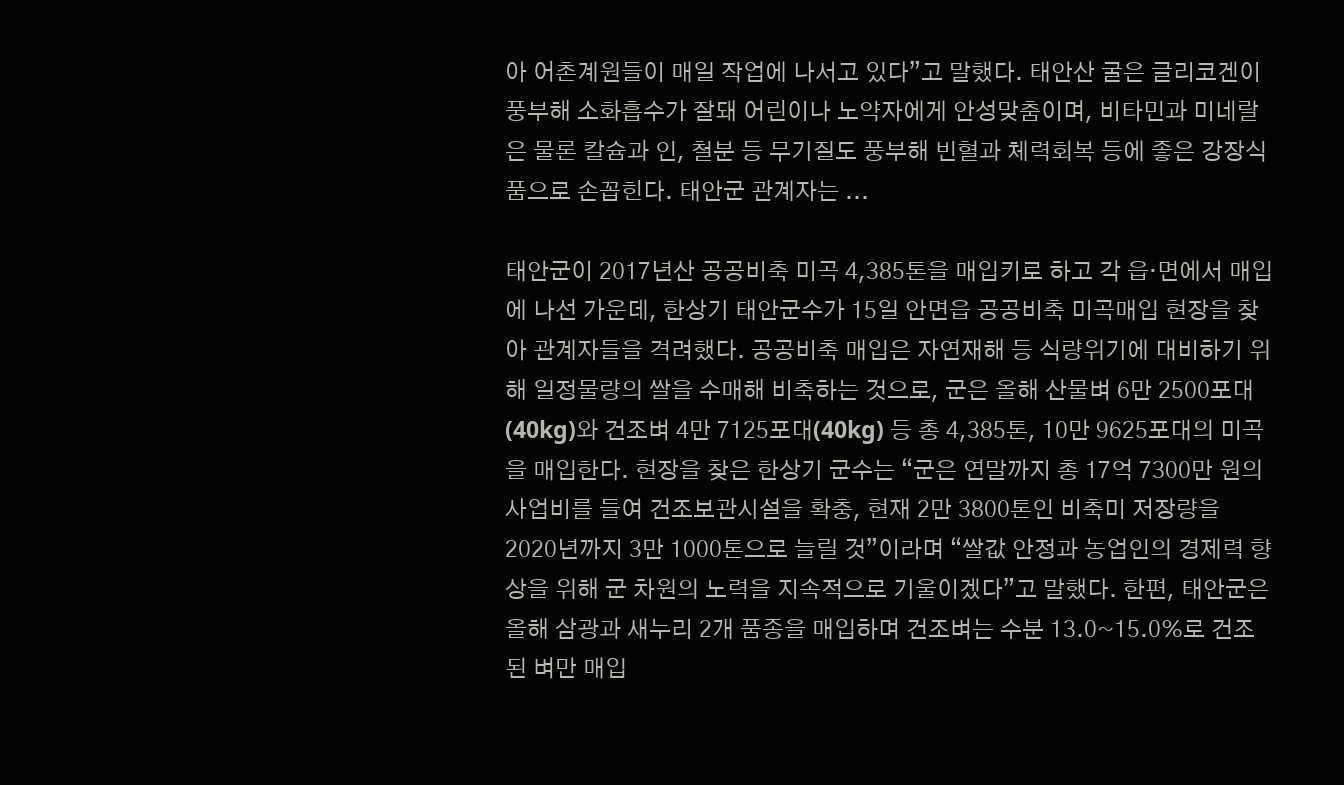아 어촌계원들이 매일 작업에 나서고 있다”고 말했다. 태안산 굴은 글리코겐이 풍부해 소화흡수가 잘돼 어린이나 노약자에게 안성맞춤이며, 비타민과 미네랄은 물론 칼슘과 인, 철분 등 무기질도 풍부해 빈혈과 체력회복 등에 좋은 강장식품으로 손꼽힌다. 태안군 관계자는 ...

태안군이 2017년산 공공비축 미곡 4,385톤을 매입키로 하고 각 읍·면에서 매입에 나선 가운데, 한상기 태안군수가 15일 안면읍 공공비축 미곡매입 현장을 찾아 관계자들을 격려했다. 공공비축 매입은 자연재해 등 식량위기에 대비하기 위해 일정물량의 쌀을 수매해 비축하는 것으로, 군은 올해 산물벼 6만 2500포대(40kg)와 건조벼 4만 7125포대(40kg) 등 총 4,385톤, 10만 9625포대의 미곡을 매입한다. 현장을 찾은 한상기 군수는 “군은 연말까지 총 17억 7300만 원의 사업비를 들여 건조보관시설을 확충, 현재 2만 3800톤인 비축미 저장량을 2020년까지 3만 1000톤으로 늘릴 것”이라며 “쌀값 안정과 농업인의 경제력 향상을 위해 군 차원의 노력을 지속적으로 기울이겠다”고 말했다. 한편, 태안군은 올해 삼광과 새누리 2개 품종을 매입하며 건조벼는 수분 13.0~15.0%로 건조된 벼만 매입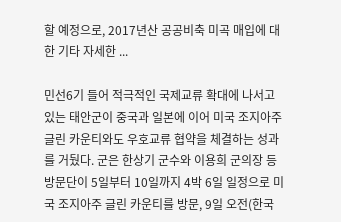할 예정으로, 2017년산 공공비축 미곡 매입에 대한 기타 자세한 ...

민선6기 들어 적극적인 국제교류 확대에 나서고 있는 태안군이 중국과 일본에 이어 미국 조지아주 글린 카운티와도 우호교류 협약을 체결하는 성과를 거뒀다. 군은 한상기 군수와 이용희 군의장 등 방문단이 5일부터 10일까지 4박 6일 일정으로 미국 조지아주 글린 카운티를 방문, 9일 오전(한국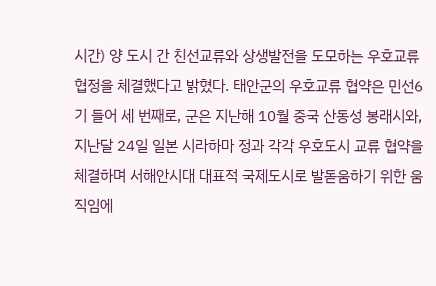시간) 양 도시 간 친선교류와 상생발전을 도모하는 우호교류 협정을 체결했다고 밝혔다. 태안군의 우호교류 협약은 민선6기 들어 세 번째로, 군은 지난해 10월 중국 산동성 봉래시와, 지난달 24일 일본 시라하마 정과 각각 우호도시 교류 협약을 체결하며 서해안시대 대표적 국제도시로 발돋움하기 위한 움직임에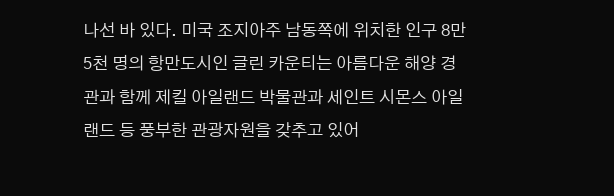나선 바 있다. 미국 조지아주 남동쪽에 위치한 인구 8만 5천 명의 항만도시인 글린 카운티는 아름다운 해양 경관과 함께 제킬 아일랜드 박물관과 세인트 시몬스 아일랜드 등 풍부한 관광자원을 갖추고 있어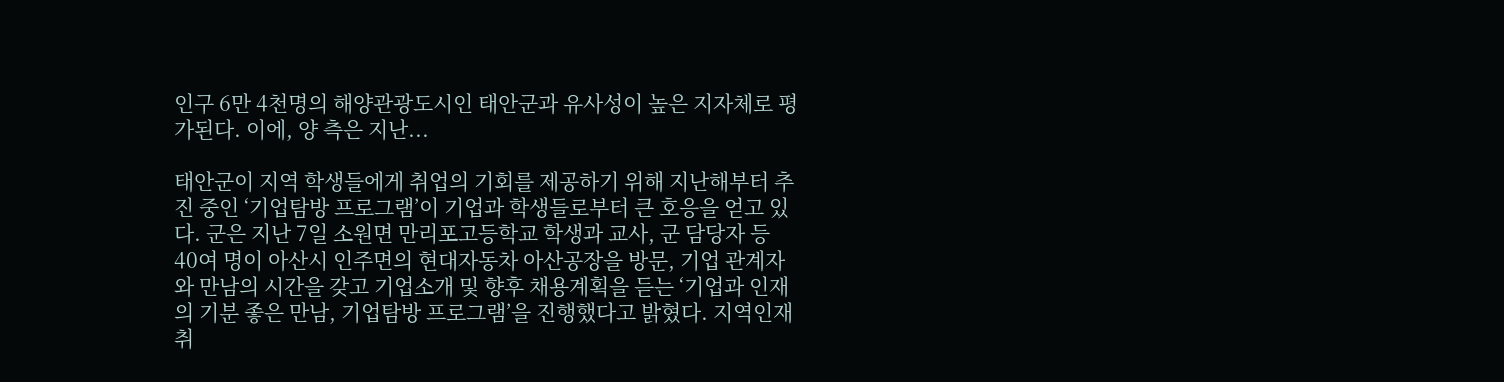인구 6만 4천명의 해양관광도시인 태안군과 유사성이 높은 지자체로 평가된다. 이에, 양 측은 지난...

태안군이 지역 학생들에게 취업의 기회를 제공하기 위해 지난해부터 추진 중인 ‘기업탐방 프로그램’이 기업과 학생들로부터 큰 호응을 얻고 있다. 군은 지난 7일 소원면 만리포고등학교 학생과 교사, 군 담당자 등 40여 명이 아산시 인주면의 현대자동차 아산공장을 방문, 기업 관계자와 만남의 시간을 갖고 기업소개 및 향후 채용계획을 듣는 ‘기업과 인재의 기분 좋은 만남, 기업탐방 프로그램’을 진행했다고 밝혔다. 지역인재 취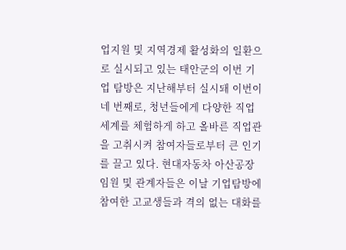업지원 및 지역경제 활성화의 일환으로 실시되고 있는 태안군의 이번 기업 탐방은 지난해부터 실시돼 이번이 네 번째로, 청년들에게 다양한 직업세계를 체험하게 하고 올바른 직업관을 고취시켜 참여자들로부터 큰 인기를 끌고 있다. 현대자동차 아산공장 임원 및 관계자들은 이날 기업탐방에 참여한 고교생들과 격의 없는 대화를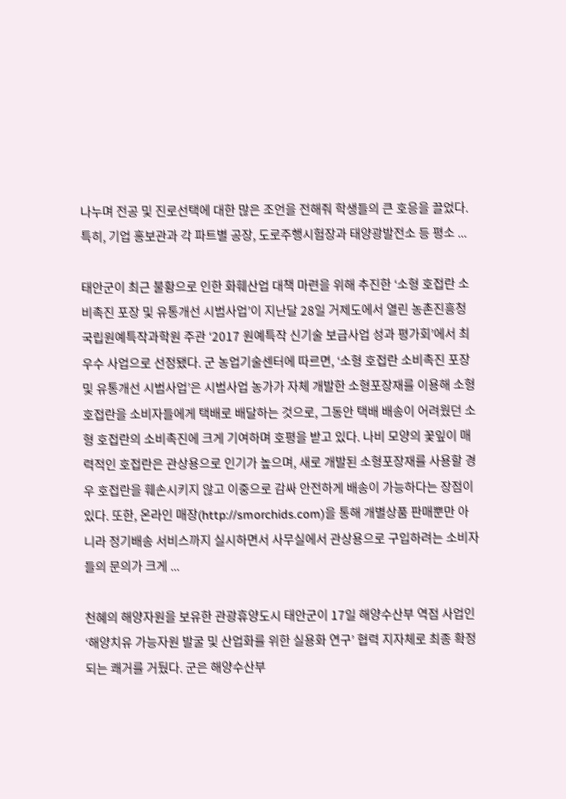나누며 전공 및 진로선택에 대한 많은 조언을 전해줘 학생들의 큰 호응을 끌었다. 특히, 기업 홍보관과 각 파트별 공장, 도로주행시험장과 태양광발전소 등 평소 ...

태안군이 최근 불황으로 인한 화훼산업 대책 마련을 위해 추진한 ‘소형 호접란 소비촉진 포장 및 유통개선 시범사업’이 지난달 28일 거제도에서 열린 농촌진흥청 국립원예특작과학원 주관 ‘2017 원예특작 신기술 보급사업 성과 평가회’에서 최우수 사업으로 선정됐다. 군 농업기술센터에 따르면, ‘소형 호접란 소비촉진 포장 및 유통개선 시범사업’은 시범사업 농가가 자체 개발한 소형포장재를 이용해 소형 호접란을 소비자들에게 택배로 배달하는 것으로, 그동안 택배 배송이 어려웠던 소형 호접란의 소비촉진에 크게 기여하며 호평을 받고 있다. 나비 모양의 꽃잎이 매력적인 호접란은 관상용으로 인기가 높으며, 새로 개발된 소형포장재를 사용할 경우 호접란을 훼손시키지 않고 이중으로 감싸 안전하게 배송이 가능하다는 장점이 있다. 또한, 온라인 매장(http://smorchids.com)을 통해 개별상품 판매뿐만 아니라 정기배송 서비스까지 실시하면서 사무실에서 관상용으로 구입하려는 소비자들의 문의가 크게 ...

천혜의 해양자원을 보유한 관광휴양도시 태안군이 17일 해양수산부 역점 사업인 ‘해양치유 가능자원 발굴 및 산업화를 위한 실용화 연구’ 협력 지자체로 최종 확정되는 쾌거를 거뒀다. 군은 해양수산부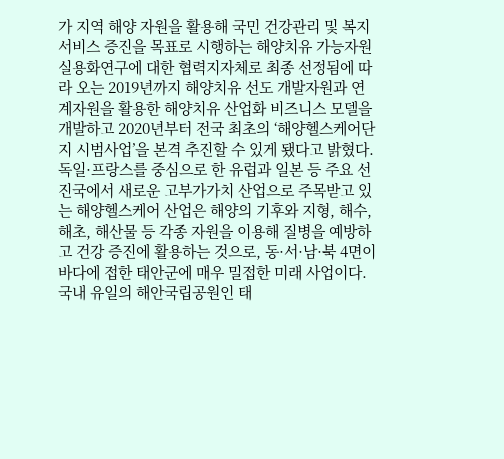가 지역 해양 자원을 활용해 국민 건강관리 및 복지 서비스 증진을 목표로 시행하는 해양치유 가능자원 실용화연구에 대한 협력지자체로 최종 선정됨에 따라 오는 2019년까지 해양치유 선도 개발자원과 연계자원을 활용한 해양치유 산업화 비즈니스 모델을 개발하고 2020년부터 전국 최초의 ‘해양헬스케어단지 시범사업’을 본격 추진할 수 있게 됐다고 밝혔다. 독일·프랑스를 중심으로 한 유럽과 일본 등 주요 선진국에서 새로운 고부가가치 산업으로 주목받고 있는 해양헬스케어 산업은 해양의 기후와 지형, 해수, 해초, 해산물 등 각종 자원을 이용해 질병을 예방하고 건강 증진에 활용하는 것으로, 동·서·남·북 4면이 바다에 접한 태안군에 매우 밀접한 미래 사업이다. 국내 유일의 해안국립공원인 태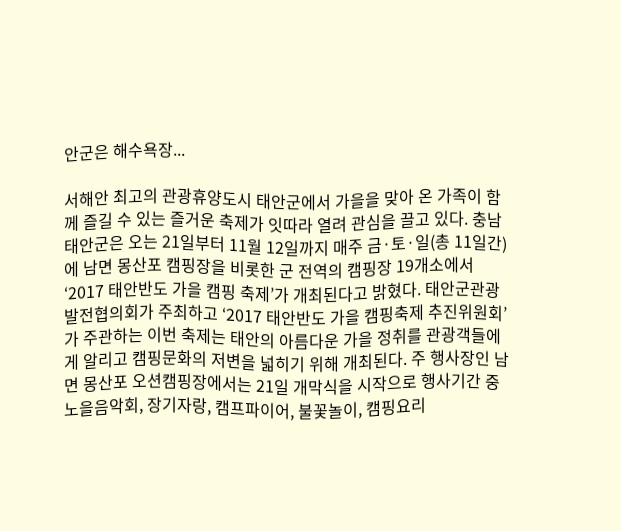안군은 해수욕장...

서해안 최고의 관광휴양도시 태안군에서 가을을 맞아 온 가족이 함께 즐길 수 있는 즐거운 축제가 잇따라 열려 관심을 끌고 있다. 충남 태안군은 오는 21일부터 11월 12일까지 매주 금·토·일(총 11일간)에 남면 몽산포 캠핑장을 비롯한 군 전역의 캠핑장 19개소에서 ‘2017 태안반도 가을 캠핑 축제’가 개최된다고 밝혔다. 태안군관광발전협의회가 주최하고 ‘2017 태안반도 가을 캠핑축제 추진위원회’가 주관하는 이번 축제는 태안의 아름다운 가을 정취를 관광객들에게 알리고 캠핑문화의 저변을 넓히기 위해 개최된다. 주 행사장인 남면 몽산포 오션캠핑장에서는 21일 개막식을 시작으로 행사기간 중 노을음악회, 장기자랑, 캠프파이어, 불꽃놀이, 캠핑요리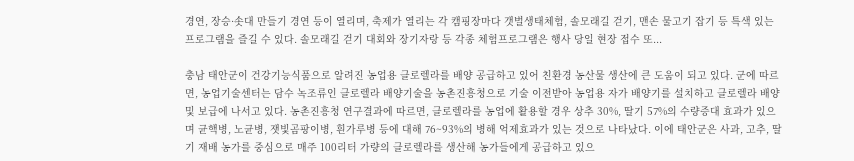경연, 장승·솟대 만들기 경연 등이 열리며, 축제가 열리는 각 캠핑장마다 갯벌생태체험, 솔모래길 걷기, 맨손 물고기 잡기 등 특색 있는 프로그램을 즐길 수 있다. 솔모래길 걷기 대회와 장기자랑 등 각종 체험프로그램은 행사 당일 현장 접수 또...

충남 태안군이 건강기능식품으로 알려진 농업용 클로렐라를 배양 공급하고 있어 친환경 농산물 생산에 큰 도움이 되고 있다. 군에 따르면, 농업기술센터는 담수 녹조류인 클로렐라 배양기술을 농촌진흥청으로 기술 이전받아 농업용 자가 배양기를 설치하고 클로렐라 배양 및 보급에 나서고 있다. 농촌진흥청 연구결과에 따르면, 클로렐라를 농업에 활용할 경우 상추 30%, 딸기 57%의 수량증대 효과가 있으며 균핵병, 노균병, 잿빛곰팡이병, 흰가루병 등에 대해 76~93%의 병해 억제효과가 있는 것으로 나타났다. 이에 태안군은 사과, 고추, 딸기 재배 농가를 중심으로 매주 100리터 가량의 클로렐라를 생산해 농가들에게 공급하고 있으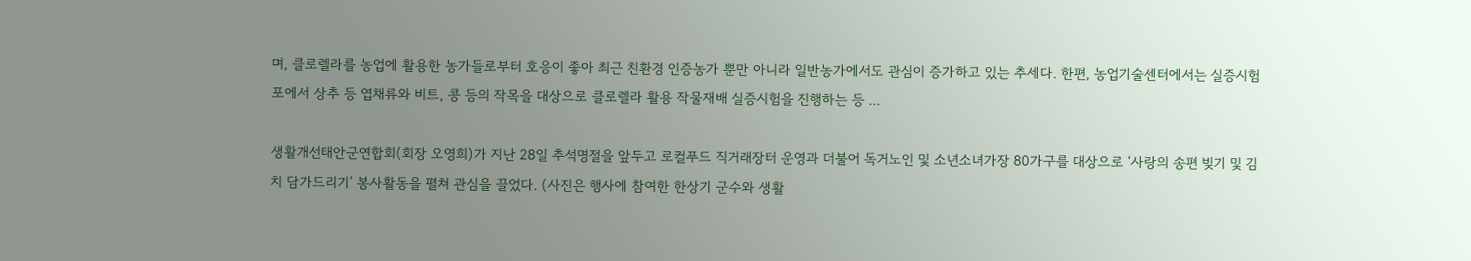며, 클로렐라를 농업에 활용한 농가들로부터 호응이 좋아 최근 친환경 인증농가 뿐만 아니라 일반농가에서도 관심이 증가하고 있는 추세다. 한편, 농업기술센터에서는 실증시험포에서 상추 등 엽채류와 비트, 콩 등의 작목을 대상으로 클로렐라 활용 작물재배 실증시험을 진행하는 등 ...

생활개선태안군연합회(회장 오영희)가 지난 28일 추석명절을 앞두고 로컬푸드 직거래장터 운영과 더불어 독거노인 및 소년소녀가장 80가구를 대상으로 ‘사랑의 송편 빚기 및 김치 담가드리기’ 봉사활동을 펼쳐 관심을 끌었다. (사진은 행사에 참여한 한상기 군수와 생활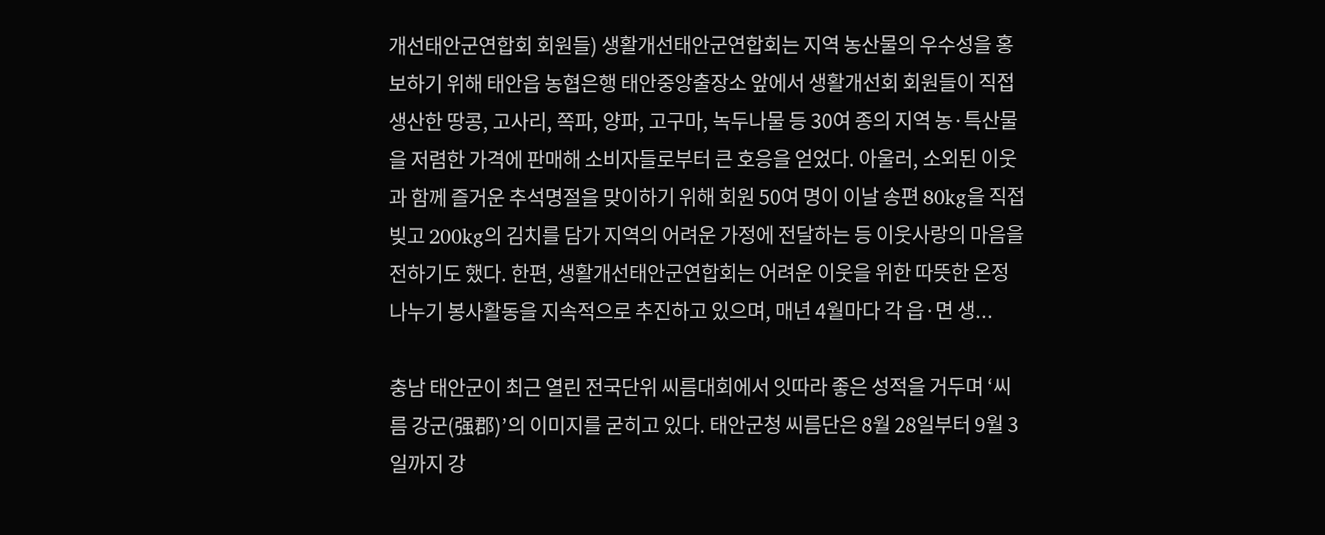개선태안군연합회 회원들) 생활개선태안군연합회는 지역 농산물의 우수성을 홍보하기 위해 태안읍 농협은행 태안중앙출장소 앞에서 생활개선회 회원들이 직접 생산한 땅콩, 고사리, 쪽파, 양파, 고구마, 녹두나물 등 30여 종의 지역 농·특산물을 저렴한 가격에 판매해 소비자들로부터 큰 호응을 얻었다. 아울러, 소외된 이웃과 함께 즐거운 추석명절을 맞이하기 위해 회원 50여 명이 이날 송편 80kg을 직접 빚고 200kg의 김치를 담가 지역의 어려운 가정에 전달하는 등 이웃사랑의 마음을 전하기도 했다. 한편, 생활개선태안군연합회는 어려운 이웃을 위한 따뜻한 온정 나누기 봉사활동을 지속적으로 추진하고 있으며, 매년 4월마다 각 읍·면 생...

충남 태안군이 최근 열린 전국단위 씨름대회에서 잇따라 좋은 성적을 거두며 ‘씨름 강군(强郡)’의 이미지를 굳히고 있다. 태안군청 씨름단은 8월 28일부터 9월 3일까지 강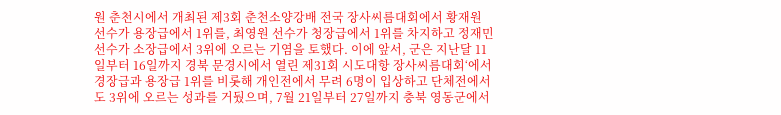원 춘천시에서 개최된 제3회 춘천소양강배 전국 장사씨름대회에서 황재원 선수가 용장급에서 1위를, 최영원 선수가 청장급에서 1위를 차지하고 정재민 선수가 소장급에서 3위에 오르는 기염을 토했다. 이에 앞서, 군은 지난달 11일부터 16일까지 경북 문경시에서 열린 제31회 시도대항 장사씨름대회‘에서 경장급과 용장급 1위를 비롯해 개인전에서 무려 6명이 입상하고 단체전에서도 3위에 오르는 성과를 거뒀으며, 7월 21일부터 27일까지 충북 영동군에서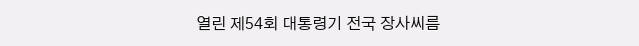열린 제54회 대통령기 전국 장사씨름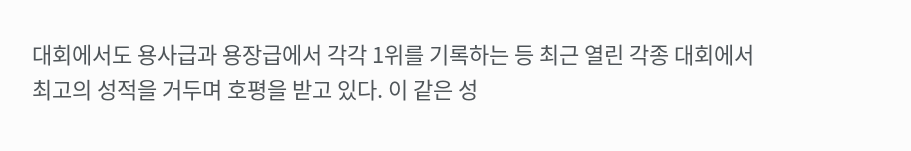대회에서도 용사급과 용장급에서 각각 1위를 기록하는 등 최근 열린 각종 대회에서 최고의 성적을 거두며 호평을 받고 있다. 이 같은 성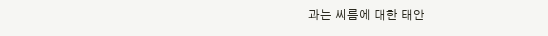과는 씨름에 대한 태안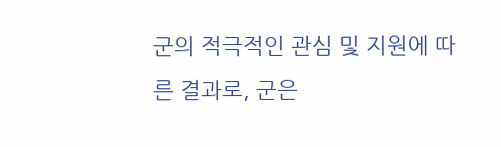군의 적극적인 관심 및 지원에 따른 결과로, 군은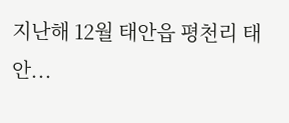지난해 12월 태안읍 평천리 태안...